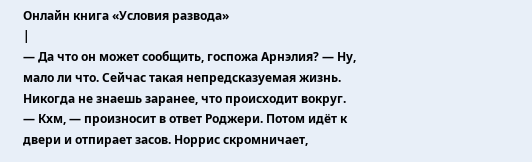Онлайн книга «Условия развода»
|
— Да что он может сообщить, госпожа Арнэлия? — Ну, мало ли что. Сейчас такая непредсказуемая жизнь. Никогда не знаешь заранее, что происходит вокруг. — Кхм, — произносит в ответ Роджери. Потом идёт к двери и отпирает засов. Норрис скромничает,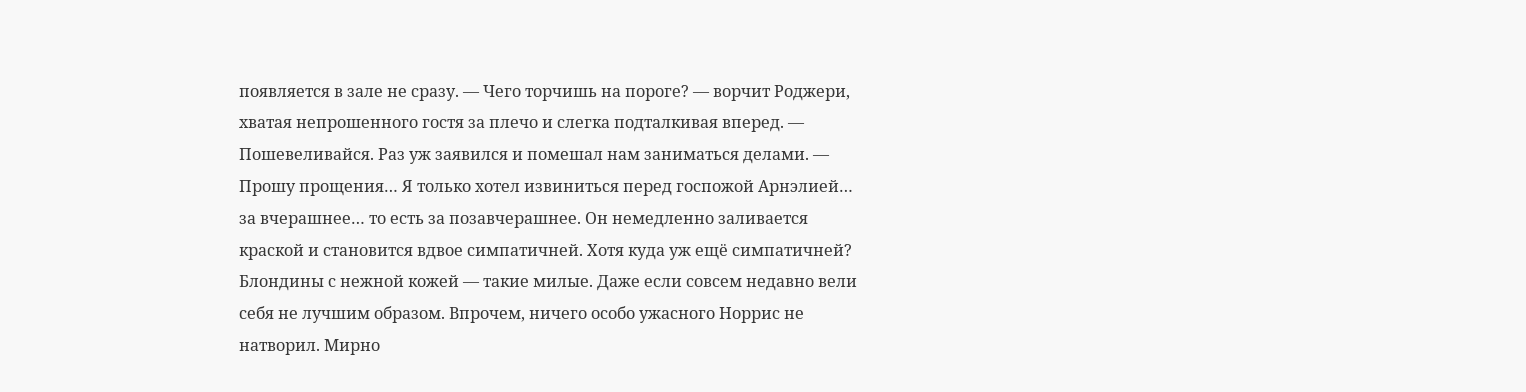появляется в зале не сразу. — Чего торчишь на пороге? — ворчит Роджери, хватая непрошенного гостя за плечо и слегка подталкивая вперед. — Пошевеливайся. Раз уж заявился и помешал нам заниматься делами. — Прошу прощения… Я только хотел извиниться перед госпожой Арнэлией… за вчерашнее… то есть за позавчерашнее. Он немедленно заливается краской и становится вдвое симпатичней. Хотя куда уж ещё симпатичней? Блондины с нежной кожей — такие милые. Даже если совсем недавно вели себя не лучшим образом. Впрочем, ничего особо ужасного Норрис не натворил. Мирно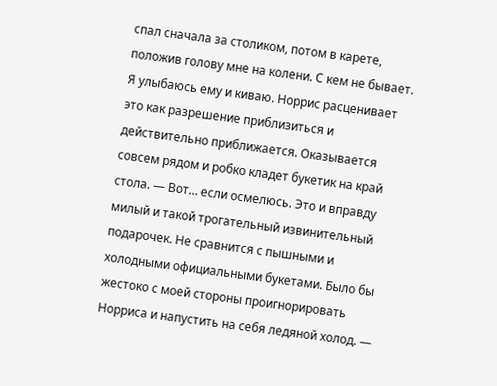спал сначала за столиком, потом в карете, положив голову мне на колени. С кем не бывает. Я улыбаюсь ему и киваю. Норрис расценивает это как разрешение приблизиться и действительно приближается. Оказывается совсем рядом и робко кладет букетик на край стола. — Вот… если осмелюсь. Это и вправду милый и такой трогательный извинительный подарочек. Не сравнится с пышными и холодными официальными букетами. Было бы жестоко с моей стороны проигнорировать Норриса и напустить на себя ледяной холод. —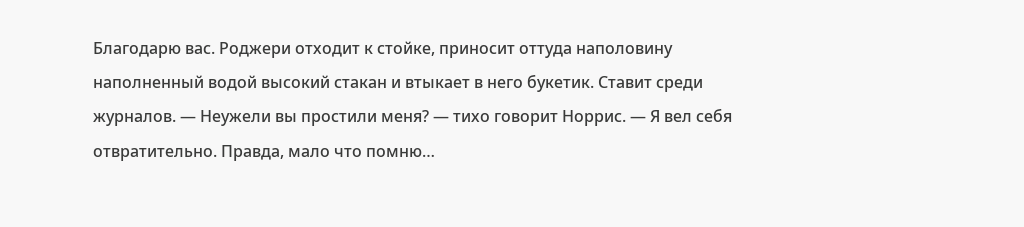Благодарю вас. Роджери отходит к стойке, приносит оттуда наполовину наполненный водой высокий стакан и втыкает в него букетик. Ставит среди журналов. — Неужели вы простили меня? — тихо говорит Норрис. — Я вел себя отвратительно. Правда, мало что помню…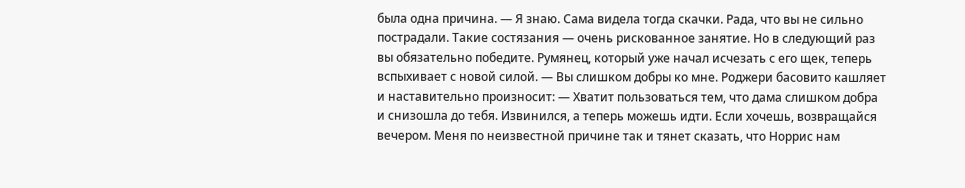была одна причина. — Я знаю. Сама видела тогда скачки. Рада, что вы не сильно пострадали. Такие состязания — очень рискованное занятие. Но в следующий раз вы обязательно победите. Румянец, который уже начал исчезать с его щек, теперь вспыхивает с новой силой. — Вы слишком добры ко мне. Роджери басовито кашляет и наставительно произносит: — Хватит пользоваться тем, что дама слишком добра и снизошла до тебя. Извинился, а теперь можешь идти. Если хочешь, возвращайся вечером. Меня по неизвестной причине так и тянет сказать, что Норрис нам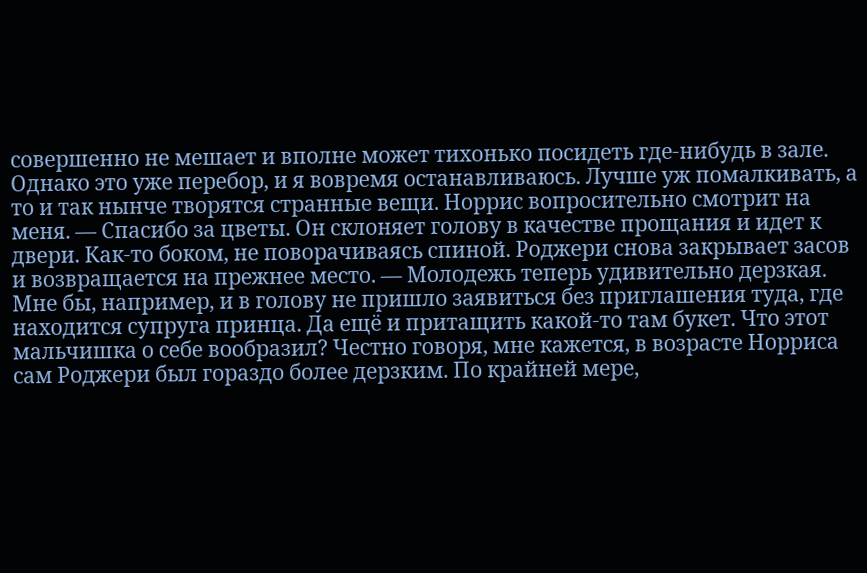совершенно не мешает и вполне может тихонько посидеть где-нибудь в зале. Однако это уже перебор, и я вовремя останавливаюсь. Лучше уж помалкивать, а то и так нынче творятся странные вещи. Норрис вопросительно смотрит на меня. — Спасибо за цветы. Он склоняет голову в качестве прощания и идет к двери. Как-то боком, не поворачиваясь спиной. Роджери снова закрывает засов и возвращается на прежнее место. — Молодежь теперь удивительно дерзкая. Мне бы, например, и в голову не пришло заявиться без приглашения туда, где находится супруга принца. Да ещё и притащить какой-то там букет. Что этот мальчишка о себе вообразил? Честно говоря, мне кажется, в возрасте Норриса сам Роджери был гораздо более дерзким. По крайней мере,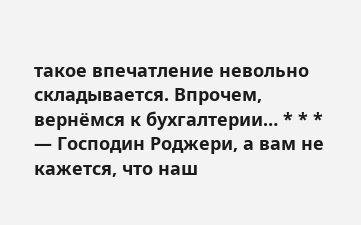такое впечатление невольно складывается. Впрочем, вернёмся к бухгалтерии… * * * — Господин Роджери, а вам не кажется, что наш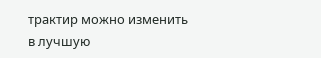трактир можно изменить в лучшую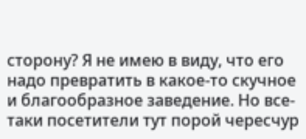сторону? Я не имею в виду, что его надо превратить в какое-то скучное и благообразное заведение. Но все-таки посетители тут порой чересчур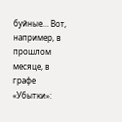буйные… Вот, например, в прошлом месяце, в графе «Убытки»: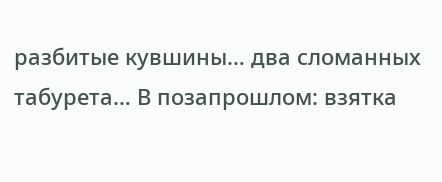разбитые кувшины… два сломанных табурета… В позапрошлом: взятка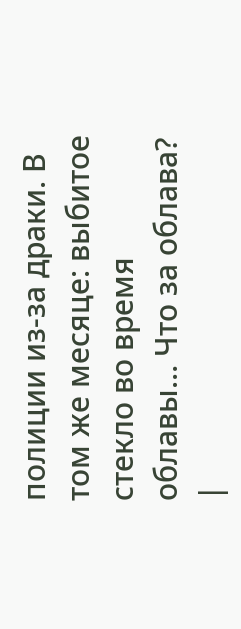полиции из-за драки. В том же месяце: выбитое стекло во время облавы… Что за облава? |